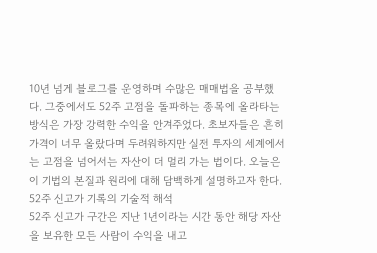10년 넘게 블로그를 운영하며 수많은 매매법을 공부했다. 그중에서도 52주 고점을 돌파하는 종목에 올라타는 방식은 가장 강력한 수익을 안겨주었다. 초보자들은 흔히 가격이 너무 올랐다며 두려워하지만 실전 투자의 세계에서는 고점을 넘어서는 자산이 더 멀리 가는 법이다. 오늘은 이 기법의 본질과 원리에 대해 담백하게 설명하고자 한다.
52주 신고가 기록의 기술적 해석
52주 신고가 구간은 지난 1년이라는 시간 동안 해당 자산을 보유한 모든 사람이 수익을 내고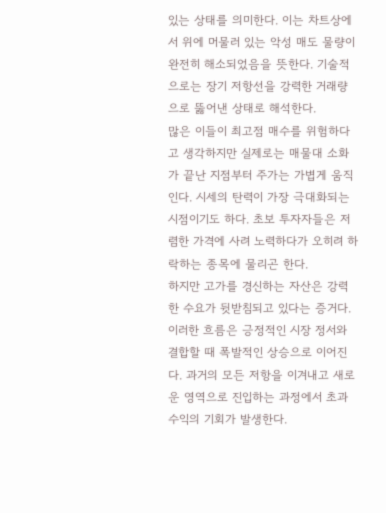있는 상태를 의미한다. 이는 차트상에서 위에 머물러 있는 악성 매도 물량이 완전히 해소되었음을 뜻한다. 기술적으로는 장기 저항선을 강력한 거래량으로 뚫어낸 상태로 해석한다.
많은 이들이 최고점 매수를 위험하다고 생각하지만 실제로는 매물대 소화가 끝난 지점부터 주가는 가볍게 움직인다. 시세의 탄력이 가장 극대화되는 시점이기도 하다. 초보 투자자들은 저렴한 가격에 사려 노력하다가 오히려 하락하는 종목에 물리곤 한다.
하지만 고가를 경신하는 자산은 강력한 수요가 뒷받침되고 있다는 증거다. 이러한 흐름은 긍정적인 시장 정서와 결합할 때 폭발적인 상승으로 이어진다. 과거의 모든 저항을 이겨내고 새로운 영역으로 진입하는 과정에서 초과 수익의 기회가 발생한다.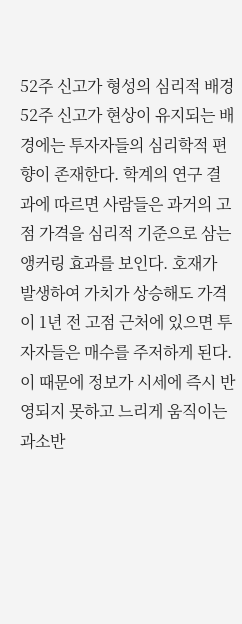52주 신고가 형성의 심리적 배경
52주 신고가 현상이 유지되는 배경에는 투자자들의 심리학적 편향이 존재한다. 학계의 연구 결과에 따르면 사람들은 과거의 고점 가격을 심리적 기준으로 삼는 앵커링 효과를 보인다. 호재가 발생하여 가치가 상승해도 가격이 1년 전 고점 근처에 있으면 투자자들은 매수를 주저하게 된다.
이 때문에 정보가 시세에 즉시 반영되지 못하고 느리게 움직이는 과소반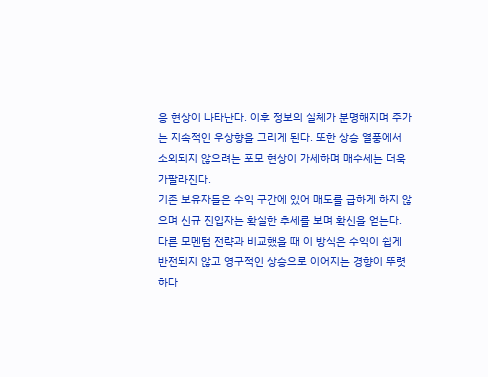응 현상이 나타난다. 이후 정보의 실체가 분명해지며 주가는 지속적인 우상향을 그리게 된다. 또한 상승 열풍에서 소외되지 않으려는 포모 현상이 가세하며 매수세는 더욱 가팔라진다.
기존 보유자들은 수익 구간에 있어 매도를 급하게 하지 않으며 신규 진입자는 확실한 추세를 보며 확신을 얻는다. 다른 모멘텀 전략과 비교했을 때 이 방식은 수익이 쉽게 반전되지 않고 영구적인 상승으로 이어지는 경향이 뚜렷하다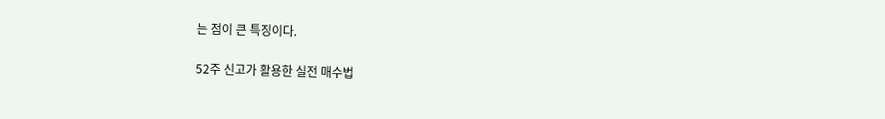는 점이 큰 특징이다.

52주 신고가 활용한 실전 매수법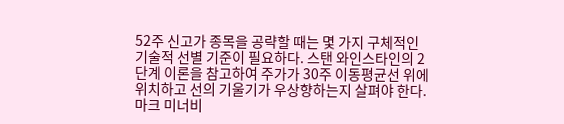52주 신고가 종목을 공략할 때는 몇 가지 구체적인 기술적 선별 기준이 필요하다. 스탠 와인스타인의 2단계 이론을 참고하여 주가가 30주 이동평균선 위에 위치하고 선의 기울기가 우상향하는지 살펴야 한다.
마크 미너비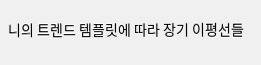니의 트렌드 템플릿에 따라 장기 이평선들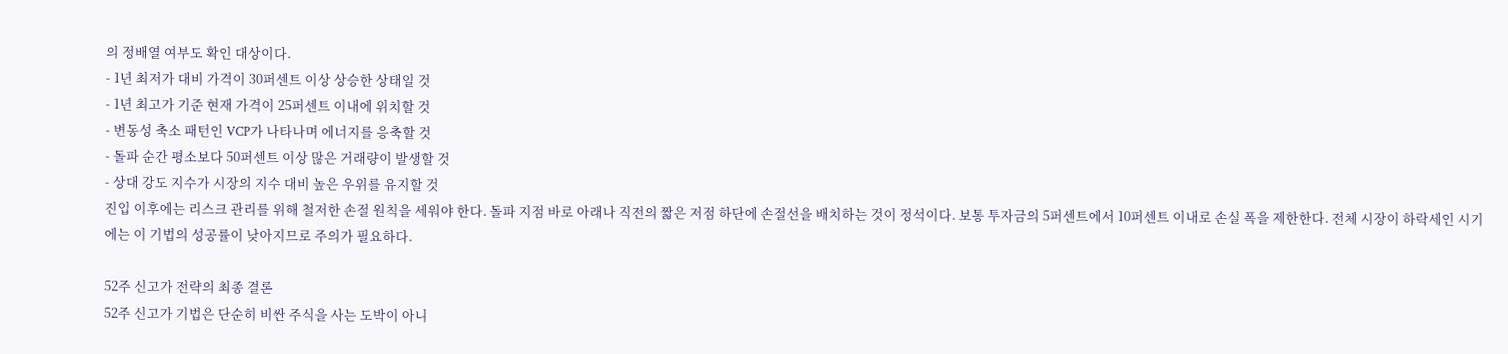의 정배열 여부도 확인 대상이다.
- 1년 최저가 대비 가격이 30퍼센트 이상 상승한 상태일 것
- 1년 최고가 기준 현재 가격이 25퍼센트 이내에 위치할 것
- 변동성 축소 패턴인 VCP가 나타나며 에너지를 응축할 것
- 돌파 순간 평소보다 50퍼센트 이상 많은 거래량이 발생할 것
- 상대 강도 지수가 시장의 지수 대비 높은 우위를 유지할 것
진입 이후에는 리스크 관리를 위해 철저한 손절 원칙을 세워야 한다. 돌파 지점 바로 아래나 직전의 짧은 저점 하단에 손절선을 배치하는 것이 정석이다. 보통 투자금의 5퍼센트에서 10퍼센트 이내로 손실 폭을 제한한다. 전체 시장이 하락세인 시기에는 이 기법의 성공률이 낮아지므로 주의가 필요하다.

52주 신고가 전략의 최종 결론
52주 신고가 기법은 단순히 비싼 주식을 사는 도박이 아니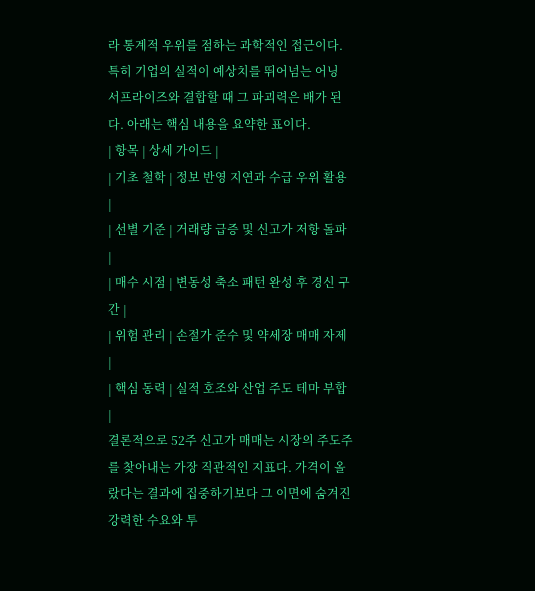라 통계적 우위를 점하는 과학적인 접근이다. 특히 기업의 실적이 예상치를 뛰어넘는 어닝 서프라이즈와 결합할 때 그 파괴력은 배가 된다. 아래는 핵심 내용을 요약한 표이다.
| 항목 | 상세 가이드 |
| 기초 철학 | 정보 반영 지연과 수급 우위 활용 |
| 선별 기준 | 거래량 급증 및 신고가 저항 돌파 |
| 매수 시점 | 변동성 축소 패턴 완성 후 경신 구간 |
| 위험 관리 | 손절가 준수 및 약세장 매매 자제 |
| 핵심 동력 | 실적 호조와 산업 주도 테마 부합 |
결론적으로 52주 신고가 매매는 시장의 주도주를 찾아내는 가장 직관적인 지표다. 가격이 올랐다는 결과에 집중하기보다 그 이면에 숨겨진 강력한 수요와 투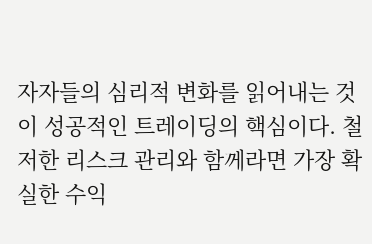자자들의 심리적 변화를 읽어내는 것이 성공적인 트레이딩의 핵심이다. 철저한 리스크 관리와 함께라면 가장 확실한 수익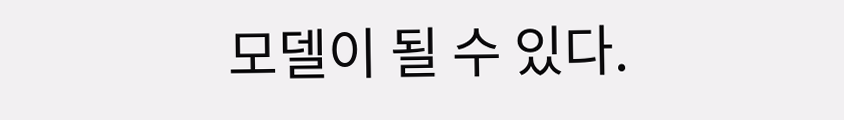모델이 될 수 있다.